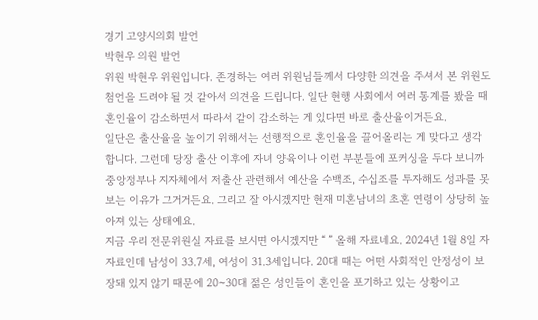경기 고양시의회 발언
박현우 의원 발언
위원 박현우 위원입니다. 존경하는 여러 위원님들께서 다양한 의견을 주셔서 본 위원도 첨언을 드려야 될 것 같아서 의견을 드립니다. 일단 현행 사회에서 여러 통계를 봤을 때 혼인율이 감소하면서 따라서 같이 감소하는 게 있다면 바로 출산율이거든요.
일단은 출산율을 높이기 위해서는 선행적으로 혼인율을 끌어올리는 게 맞다고 생각합니다. 그런데 당장 출산 이후에 자녀 양육이나 이런 부분들에 포커싱을 두다 보니까 중앙정부나 지자체에서 저출산 관련해서 예산을 수백조, 수십조를 투자해도 성과를 못 보는 이유가 그거거든요. 그리고 잘 아시겠지만 현재 미혼남녀의 초혼 연령이 상당히 높아져 있는 상태예요.
지금 우리 전문위원실 자료를 보시면 아시겠지만 “ ” 올해 자료네요. 2024년 1월 8일 자 자료인데 남성이 33.7세, 여성이 31.3세입니다. 20대 때는 어떤 사회적인 안정성이 보장돼 있지 않기 때문에 20~30대 젊은 성인들이 혼인을 포기하고 있는 상황이고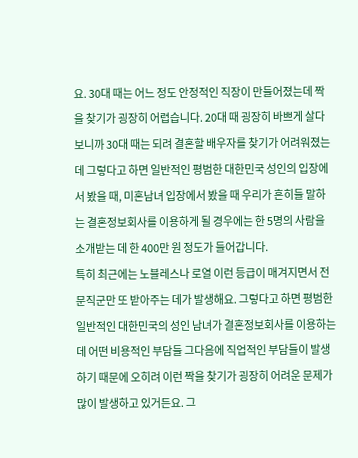요. 30대 때는 어느 정도 안정적인 직장이 만들어졌는데 짝을 찾기가 굉장히 어렵습니다. 20대 때 굉장히 바쁘게 살다 보니까 30대 때는 되려 결혼할 배우자를 찾기가 어려워졌는데 그렇다고 하면 일반적인 평범한 대한민국 성인의 입장에서 봤을 때, 미혼남녀 입장에서 봤을 때 우리가 흔히들 말하는 결혼정보회사를 이용하게 될 경우에는 한 5명의 사람을 소개받는 데 한 400만 원 정도가 들어갑니다.
특히 최근에는 노블레스나 로열 이런 등급이 매겨지면서 전문직군만 또 받아주는 데가 발생해요. 그렇다고 하면 평범한 일반적인 대한민국의 성인 남녀가 결혼정보회사를 이용하는 데 어떤 비용적인 부담들 그다음에 직업적인 부담들이 발생하기 때문에 오히려 이런 짝을 찾기가 굉장히 어려운 문제가 많이 발생하고 있거든요. 그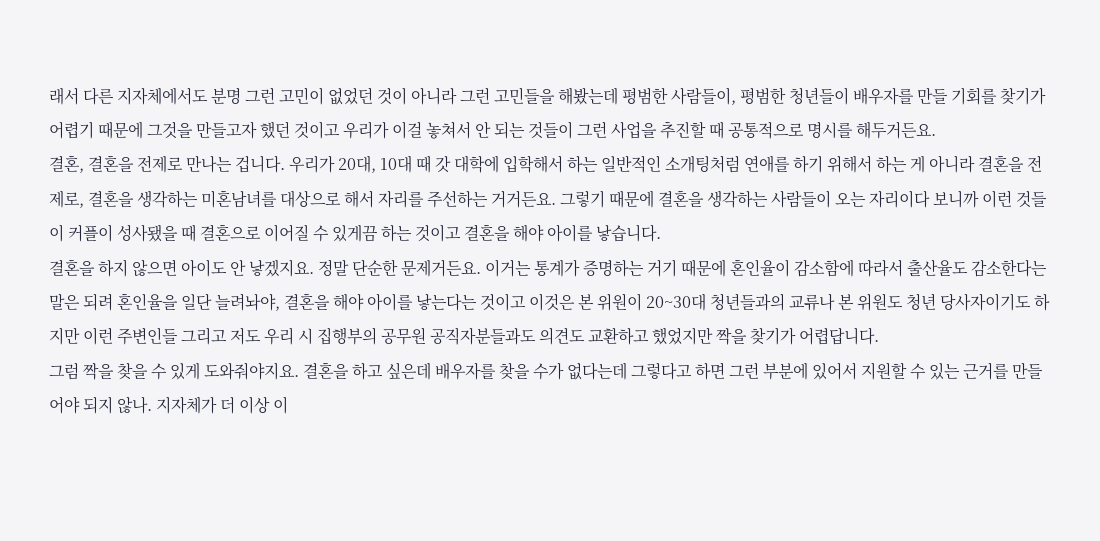래서 다른 지자체에서도 분명 그런 고민이 없었던 것이 아니라 그런 고민들을 해봤는데 평범한 사람들이, 평범한 청년들이 배우자를 만들 기회를 찾기가 어렵기 때문에 그것을 만들고자 했던 것이고 우리가 이걸 놓쳐서 안 되는 것들이 그런 사업을 추진할 때 공통적으로 명시를 해두거든요.
결혼, 결혼을 전제로 만나는 겁니다. 우리가 20대, 10대 때 갓 대학에 입학해서 하는 일반적인 소개팅처럼 연애를 하기 위해서 하는 게 아니라 결혼을 전제로, 결혼을 생각하는 미혼남녀를 대상으로 해서 자리를 주선하는 거거든요. 그렇기 때문에 결혼을 생각하는 사람들이 오는 자리이다 보니까 이런 것들이 커플이 성사됐을 때 결혼으로 이어질 수 있게끔 하는 것이고 결혼을 해야 아이를 낳습니다.
결혼을 하지 않으면 아이도 안 낳겠지요. 정말 단순한 문제거든요. 이거는 통계가 증명하는 거기 때문에 혼인율이 감소함에 따라서 출산율도 감소한다는 말은 되려 혼인율을 일단 늘려놔야, 결혼을 해야 아이를 낳는다는 것이고 이것은 본 위원이 20~30대 청년들과의 교류나 본 위원도 청년 당사자이기도 하지만 이런 주변인들 그리고 저도 우리 시 집행부의 공무원 공직자분들과도 의견도 교환하고 했었지만 짝을 찾기가 어렵답니다.
그럼 짝을 찾을 수 있게 도와줘야지요. 결혼을 하고 싶은데 배우자를 찾을 수가 없다는데 그렇다고 하면 그런 부분에 있어서 지원할 수 있는 근거를 만들어야 되지 않나. 지자체가 더 이상 이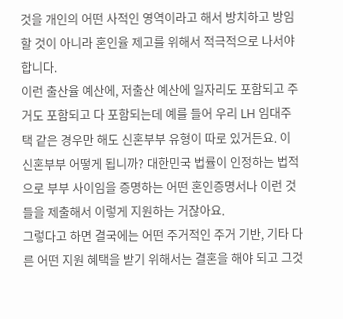것을 개인의 어떤 사적인 영역이라고 해서 방치하고 방임할 것이 아니라 혼인율 제고를 위해서 적극적으로 나서야 합니다.
이런 출산율 예산에, 저출산 예산에 일자리도 포함되고 주거도 포함되고 다 포함되는데 예를 들어 우리 LH 임대주택 같은 경우만 해도 신혼부부 유형이 따로 있거든요. 이 신혼부부 어떻게 됩니까? 대한민국 법률이 인정하는 법적으로 부부 사이임을 증명하는 어떤 혼인증명서나 이런 것들을 제출해서 이렇게 지원하는 거잖아요.
그렇다고 하면 결국에는 어떤 주거적인 주거 기반, 기타 다른 어떤 지원 혜택을 받기 위해서는 결혼을 해야 되고 그것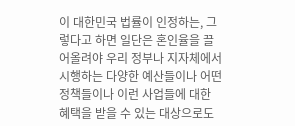이 대한민국 법률이 인정하는, 그렇다고 하면 일단은 혼인율을 끌어올려야 우리 정부나 지자체에서 시행하는 다양한 예산들이나 어떤 정책들이나 이런 사업들에 대한 혜택을 받을 수 있는 대상으로도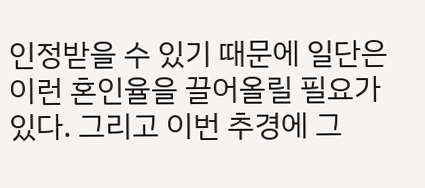인정받을 수 있기 때문에 일단은 이런 혼인율을 끌어올릴 필요가 있다. 그리고 이번 추경에 그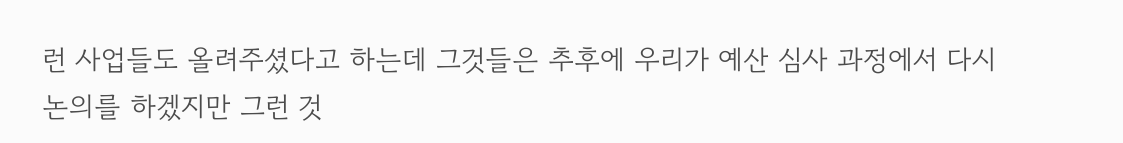런 사업들도 올려주셨다고 하는데 그것들은 추후에 우리가 예산 심사 과정에서 다시 논의를 하겠지만 그런 것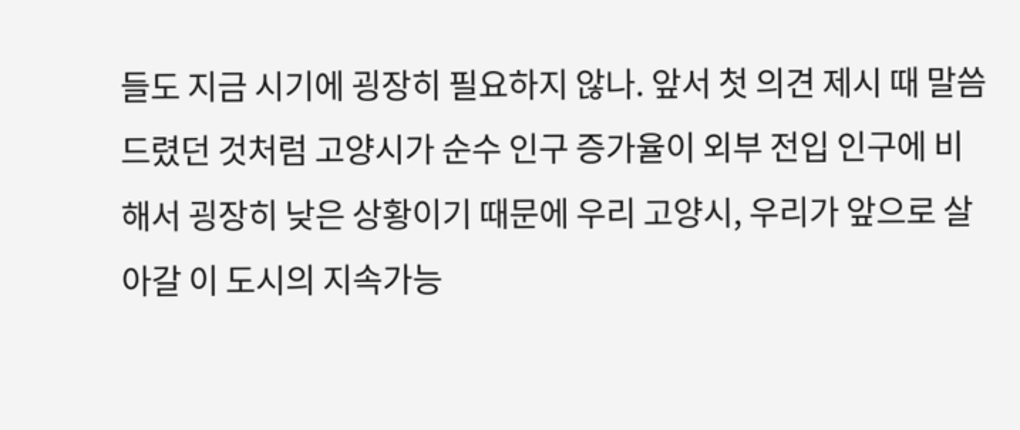들도 지금 시기에 굉장히 필요하지 않나. 앞서 첫 의견 제시 때 말씀드렸던 것처럼 고양시가 순수 인구 증가율이 외부 전입 인구에 비해서 굉장히 낮은 상황이기 때문에 우리 고양시, 우리가 앞으로 살아갈 이 도시의 지속가능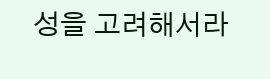성을 고려해서라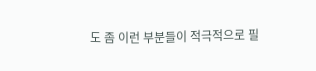도 좀 이런 부분들이 적극적으로 필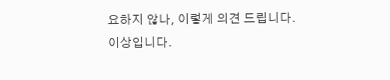요하지 않나, 이렇게 의견 드립니다.
이상입니다.